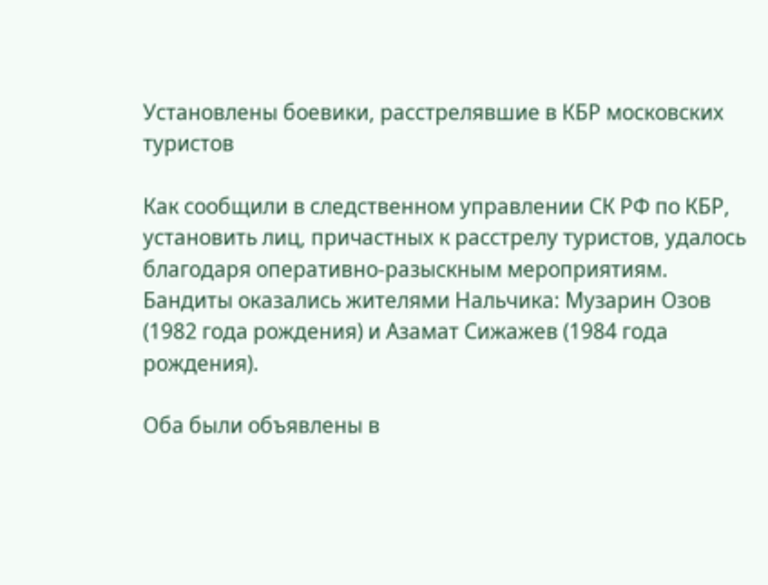Установлены боевики, расстрелявшие в КБР московских туристов

Как сообщили в следственном управлении СК РФ по КБР, установить лиц, причастных к расстрелу туристов, удалось благодаря оперативно-разыскным мероприятиям. Бандиты оказались жителями Нальчика: Музарин Озов (1982 года рождения) и Азамат Сижажев (1984 года рождения).

Оба были объявлены в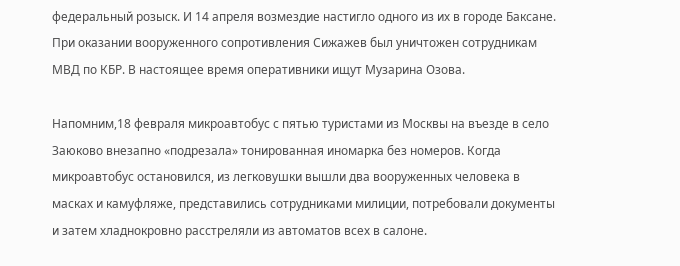федеральный розыск. И 14 апреля возмездие настигло одного из их в городе Баксане. При оказании вооруженного сопротивления Сижажев был уничтожен сотрудникам МВД по КБР. В настоящее время оперативники ищут Музарина Озова.

Напомним,18 февраля микроавтобус с пятью туристами из Москвы на въезде в село Заюково внезапно «подрезала» тонированная иномарка без номеров. Когда микроавтобус остановился, из легковушки вышли два вооруженных человека в масках и камуфляже, представились сотрудниками милиции, потребовали документы и затем хладнокровно расстреляли из автоматов всех в салоне.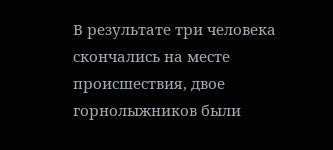В результате три человека скончались на месте происшествия, двое горнолыжников были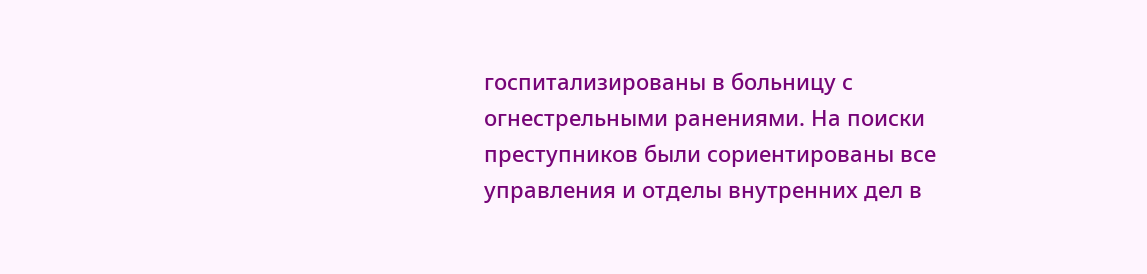госпитализированы в больницу с огнестрельными ранениями. На поиски преступников были сориентированы все управления и отделы внутренних дел в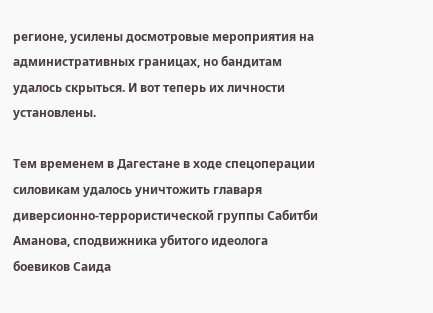регионе, усилены досмотровые мероприятия на административных границах, но бандитам удалось скрыться. И вот теперь их личности установлены.

Тем временем в Дагестане в ходе спецоперации силовикам удалось уничтожить главаря диверсионно-террористической группы Сабитби Аманова, сподвижника убитого идеолога боевиков Саида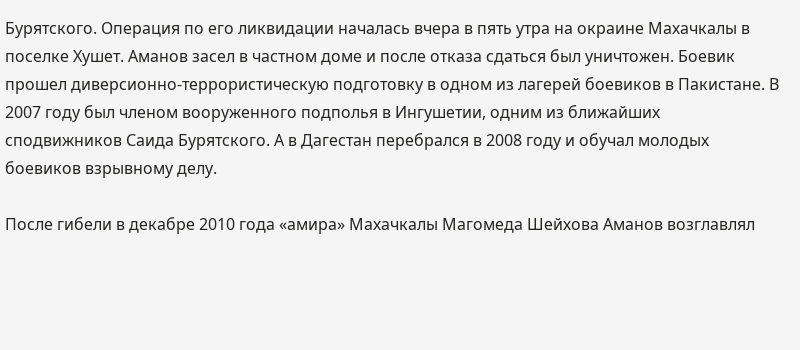Бурятского. Операция по его ликвидации началась вчера в пять утра на окраине Махачкалы в поселке Хушет. Аманов засел в частном доме и после отказа сдаться был уничтожен. Боевик прошел диверсионно-террористическую подготовку в одном из лагерей боевиков в Пакистане. В 2007 году был членом вооруженного подполья в Ингушетии, одним из ближайших сподвижников Саида Бурятского. А в Дагестан перебрался в 2008 году и обучал молодых боевиков взрывному делу.

После гибели в декабре 2010 года «амира» Махачкалы Магомеда Шейхова Аманов возглавлял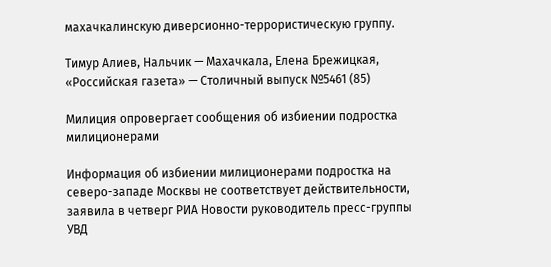махачкалинскую диверсионно-террористическую группу.

Тимур Алиев, Нальчик — Махачкала, Елена Брежицкая, «Российская газета» — Столичный выпуск №5461 (85)

Милиция опровергает сообщения об избиении подростка милиционерами

Информация об избиении милиционерами подростка на северо-западе Москвы не соответствует действительности, заявила в четверг РИА Новости руководитель пресс-группы УВД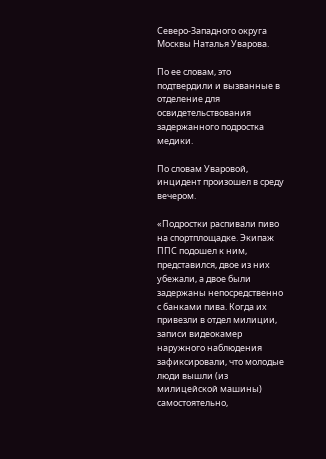Северо-Западного округа Москвы Наталья Уварова.

По ее словам, это подтвердили и вызванные в отделение для освидетельствования задержанного подростка медики.

По словам Уваровой, инцидент произошел в среду вечером.

«Подростки распивали пиво на спортплощадке. Экипаж ППС подошел к ним, представился, двое из них убежали, а двое были задержаны непосредственно с банками пива. Когда их привезли в отдел милиции, записи видеокамер наружного наблюдения зафиксировали, что молодые люди вышли (из милицейской машины) самостоятельно,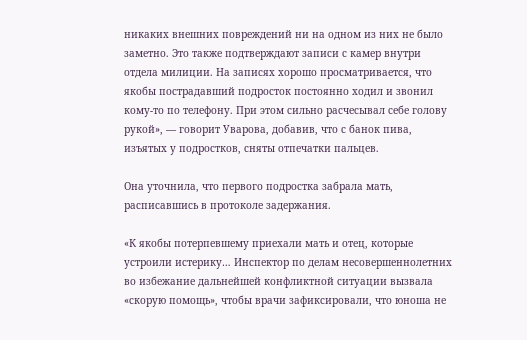никаких внешних повреждений ни на одном из них не было заметно. Это также подтверждают записи с камер внутри отдела милиции. На записях хорошо просматривается, что якобы пострадавший подросток постоянно ходил и звонил кому-то по телефону. При этом сильно расчесывал себе голову рукой», — говорит Уварова, добавив, что с банок пива, изъятых у подростков, сняты отпечатки пальцев.

Она уточнила, что первого подростка забрала мать, расписавшись в протоколе задержания.

«К якобы потерпевшему приехали мать и отец, которые устроили истерику… Инспектор по делам несовершеннолетних во избежание дальнейшей конфликтной ситуации вызвала «скорую помощь», чтобы врачи зафиксировали, что юноша не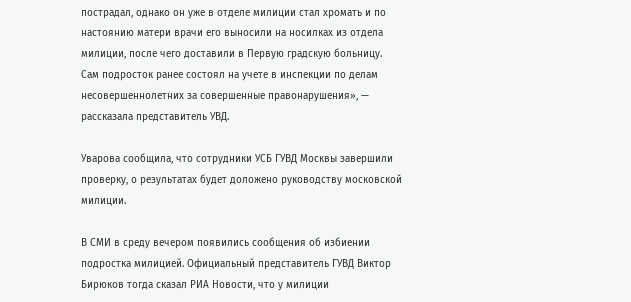пострадал, однако он уже в отделе милиции стал хромать и по настоянию матери врачи его выносили на носилках из отдела милиции, после чего доставили в Первую градскую больницу. Сам подросток ранее состоял на учете в инспекции по делам несовершеннолетних за совершенные правонарушения», — рассказала представитель УВД.

Уварова сообщила, что сотрудники УСБ ГУВД Москвы завершили проверку, о результатах будет доложено руководству московской милиции.

В СМИ в среду вечером появились сообщения об избиении подростка милицией. Официальный представитель ГУВД Виктор Бирюков тогда сказал РИА Новости, что у милиции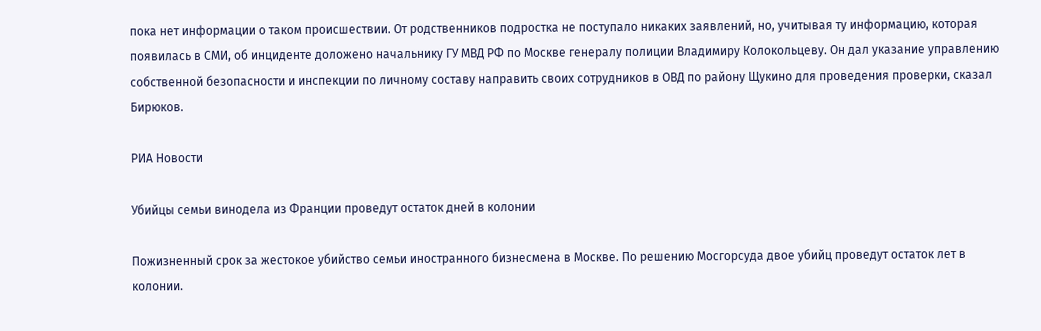пока нет информации о таком происшествии. От родственников подростка не поступало никаких заявлений, но, учитывая ту информацию, которая появилась в СМИ, об инциденте доложено начальнику ГУ МВД РФ по Москве генералу полиции Владимиру Колокольцеву. Он дал указание управлению собственной безопасности и инспекции по личному составу направить своих сотрудников в ОВД по району Щукино для проведения проверки, сказал Бирюков.

РИА Новости

Убийцы семьи винодела из Франции проведут остаток дней в колонии

Пожизненный срок за жестокое убийство семьи иностранного бизнесмена в Москве. По решению Мосгорсуда двое убийц проведут остаток лет в колонии.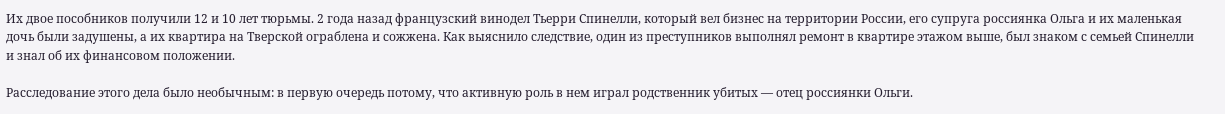Их двое пособников получили 12 и 10 лет тюрьмы. 2 года назад французский винодел Тьерри Спинелли, который вел бизнес на территории России, его супруга россиянка Ольга и их маленькая дочь были задушены, а их квартира на Тверской ограблена и сожжена. Как выяснило следствие, один из преступников выполнял ремонт в квартире этажом выше, был знаком с семьей Спинелли и знал об их финансовом положении.

Расследование этого дела было необычным: в первую очередь потому, что активную роль в нем играл родственник убитых — отец россиянки Ольги.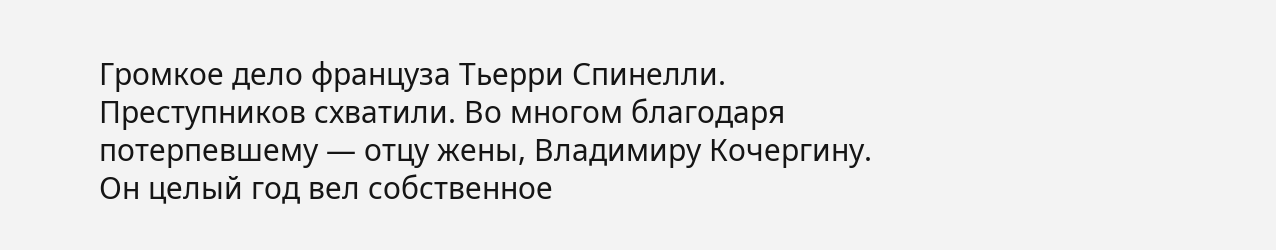Громкое дело француза Тьерри Спинелли. Преступников схватили. Во многом благодаря потерпевшему — отцу жены, Владимиру Кочергину. Он целый год вел собственное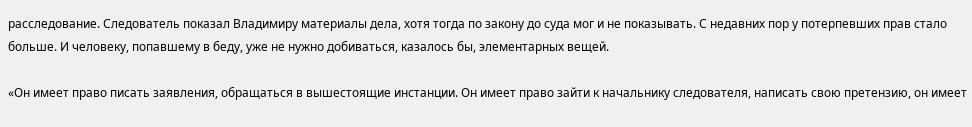расследование. Следователь показал Владимиру материалы дела, хотя тогда по закону до суда мог и не показывать. С недавних пор у потерпевших прав стало больше. И человеку, попавшему в беду, уже не нужно добиваться, казалось бы, элементарных вещей.

«Он имеет право писать заявления, обращаться в вышестоящие инстанции. Он имеет право зайти к начальнику следователя, написать свою претензию, он имеет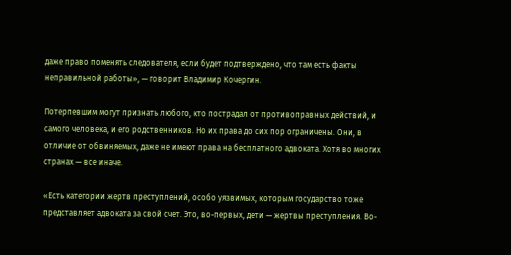даже право поменять следователя, если будет подтверждено, что там есть факты неправильной работы», — говорит Владимир Кочергин.

Потерпевшим могут признать любого, кто пострадал от противоправных действий, и самого человека, и его родственников. Но их права до сих пор ограничены. Они, в отличие от обвиняемых, даже не имеют права на бесплатного адвоката. Хотя во многих странах — все иначе.

«Есть категории жертв преступлений, особо уязвимых, которым государство тоже представляет адвоката за свой счет. Это, во-первых, дети — жертвы преступления. Во-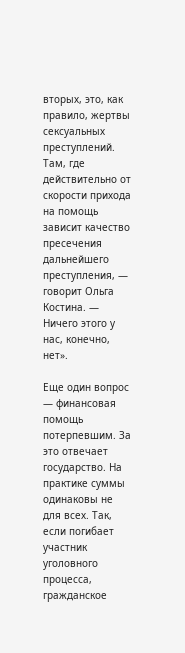вторых, это, как правило, жертвы сексуальных преступлений. Там, где действительно от скорости прихода на помощь зависит качество пресечения дальнейшего преступления, — говорит Ольга Костина. — Ничего этого у нас, конечно, нет».

Еще один вопрос — финансовая помощь потерпевшим. За это отвечает государство. На практике суммы одинаковы не для всех. Так, если погибает участник уголовного процесса, гражданское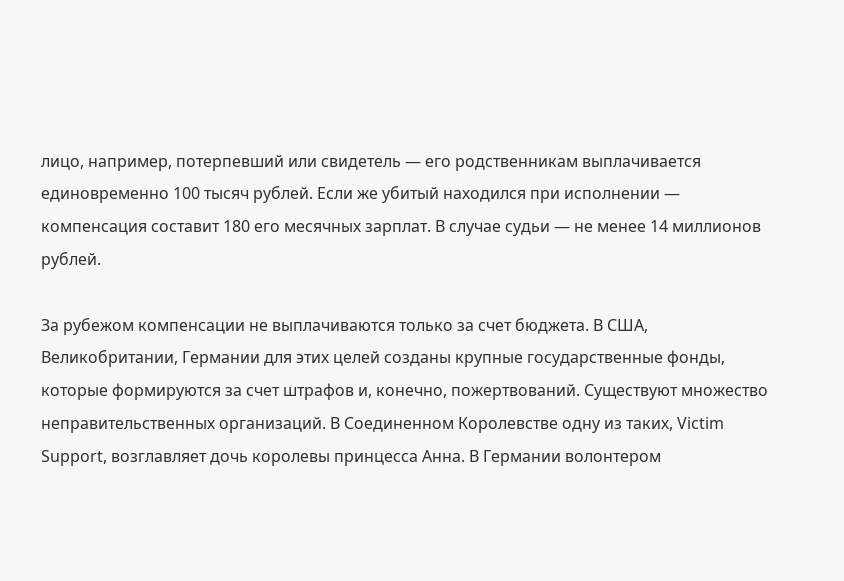лицо, например, потерпевший или свидетель — его родственникам выплачивается единовременно 100 тысяч рублей. Если же убитый находился при исполнении — компенсация составит 180 его месячных зарплат. В случае судьи — не менее 14 миллионов рублей.

За рубежом компенсации не выплачиваются только за счет бюджета. В США, Великобритании, Германии для этих целей созданы крупные государственные фонды, которые формируются за счет штрафов и, конечно, пожертвований. Существуют множество неправительственных организаций. В Соединенном Королевстве одну из таких, Victim Support, возглавляет дочь королевы принцесса Анна. В Германии волонтером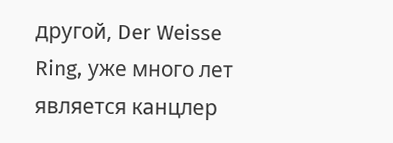другой, Der Weisse Ring, уже много лет является канцлер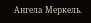Ангела Меркель.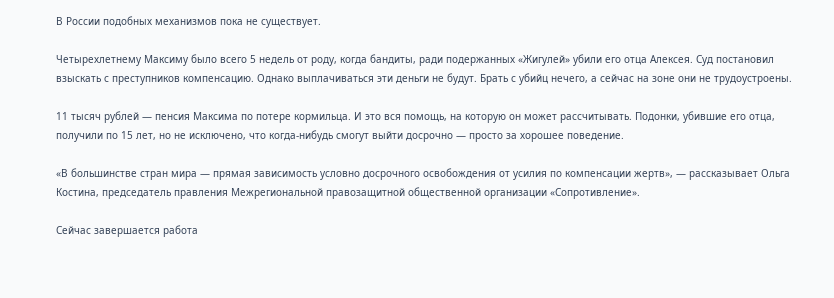В России подобных механизмов пока не существует.

Четырехлетнему Максиму было всего 5 недель от роду, когда бандиты, ради подержанных «Жигулей» убили его отца Алексея. Суд постановил взыскать с преступников компенсацию. Однако выплачиваться эти деньги не будут. Брать с убийц нечего, а сейчас на зоне они не трудоустроены.

11 тысяч рублей — пенсия Максима по потере кормильца. И это вся помощь, на которую он может рассчитывать. Подонки, убившие его отца, получили по 15 лет, но не исключено, что когда-нибудь смогут выйти досрочно — просто за хорошее поведение.

«В большинстве стран мира — прямая зависимость условно досрочного освобождения от усилия по компенсации жертв», — рассказывает Ольга Костина, председатель правления Межрегиональной правозащитной общественной организации «Сопротивление».

Сейчас завершается работа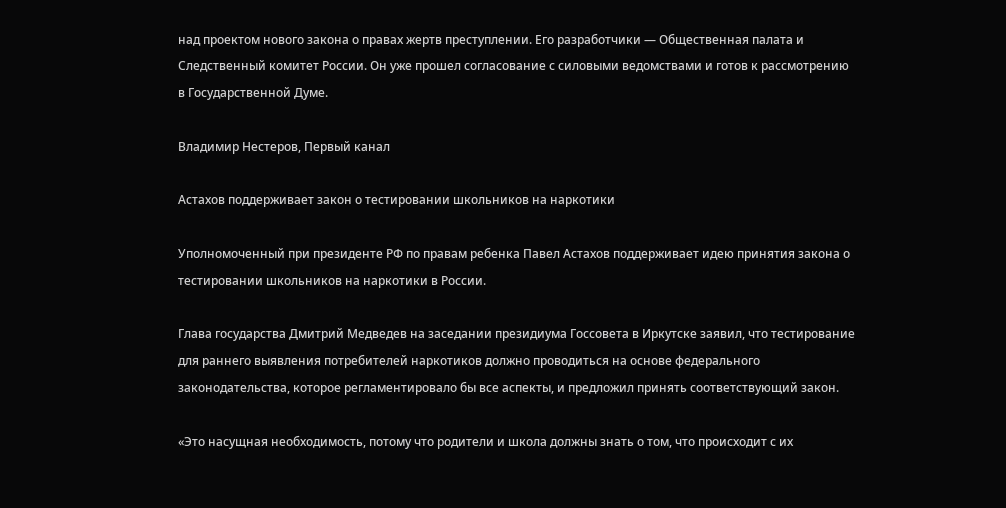над проектом нового закона о правах жертв преступлении. Его разработчики — Общественная палата и Следственный комитет России. Он уже прошел согласование с силовыми ведомствами и готов к рассмотрению в Государственной Думе.

Владимир Нестеров, Первый канал

Астахов поддерживает закон о тестировании школьников на наркотики

Уполномоченный при президенте РФ по правам ребенка Павел Астахов поддерживает идею принятия закона о тестировании школьников на наркотики в России.

Глава государства Дмитрий Медведев на заседании президиума Госсовета в Иркутске заявил, что тестирование для раннего выявления потребителей наркотиков должно проводиться на основе федерального законодательства, которое регламентировало бы все аспекты, и предложил принять соответствующий закон.

«Это насущная необходимость, потому что родители и школа должны знать о том, что происходит с их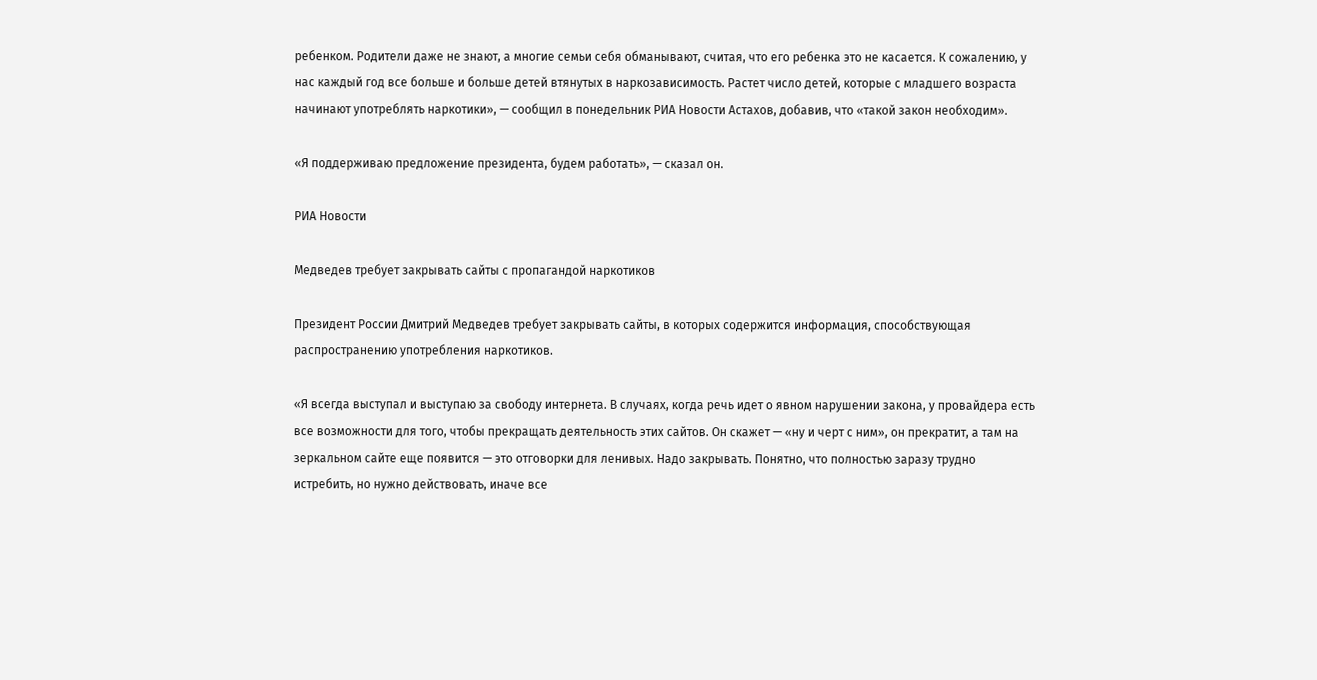ребенком. Родители даже не знают, а многие семьи себя обманывают, считая, что его ребенка это не касается. К сожалению, у нас каждый год все больше и больше детей втянутых в наркозависимость. Растет число детей, которые с младшего возраста начинают употреблять наркотики», — сообщил в понедельник РИА Новости Астахов, добавив, что «такой закон необходим».

«Я поддерживаю предложение президента, будем работать», — сказал он.

РИА Новости

Медведев требует закрывать сайты с пропагандой наркотиков

Президент России Дмитрий Медведев требует закрывать сайты, в которых содержится информация, способствующая распространению употребления наркотиков.

«Я всегда выступал и выступаю за свободу интернета. В случаях, когда речь идет о явном нарушении закона, у провайдера есть все возможности для того, чтобы прекращать деятельность этих сайтов. Он скажет — «ну и черт с ним», он прекратит, а там на зеркальном сайте еще появится — это отговорки для ленивых. Надо закрывать. Понятно, что полностью заразу трудно истребить, но нужно действовать, иначе все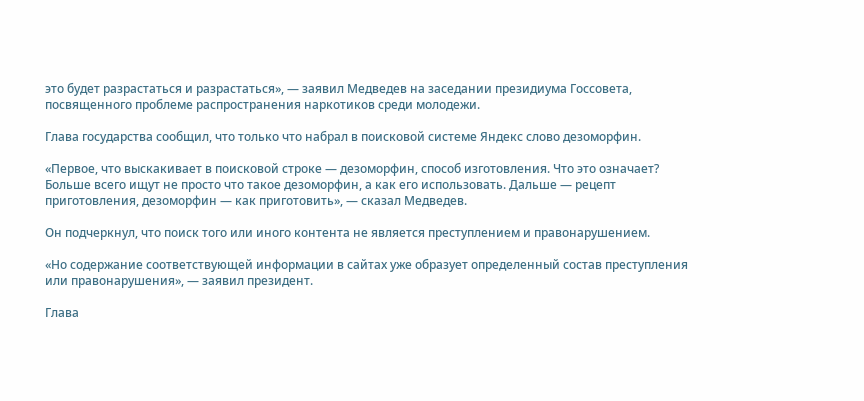это будет разрастаться и разрастаться», — заявил Медведев на заседании президиума Госсовета, посвященного проблеме распространения наркотиков среди молодежи.

Глава государства сообщил, что только что набрал в поисковой системе Яндекс слово дезоморфин.

«Первое, что выскакивает в поисковой строке — дезоморфин, способ изготовления. Что это означает? Больше всего ищут не просто что такое дезоморфин, а как его использовать. Дальше — рецепт приготовления, дезоморфин — как приготовить», — сказал Медведев.

Он подчеркнул, что поиск того или иного контента не является преступлением и правонарушением.

«Но содержание соответствующей информации в сайтах уже образует определенный состав преступления или правонарушения», — заявил президент.

Глава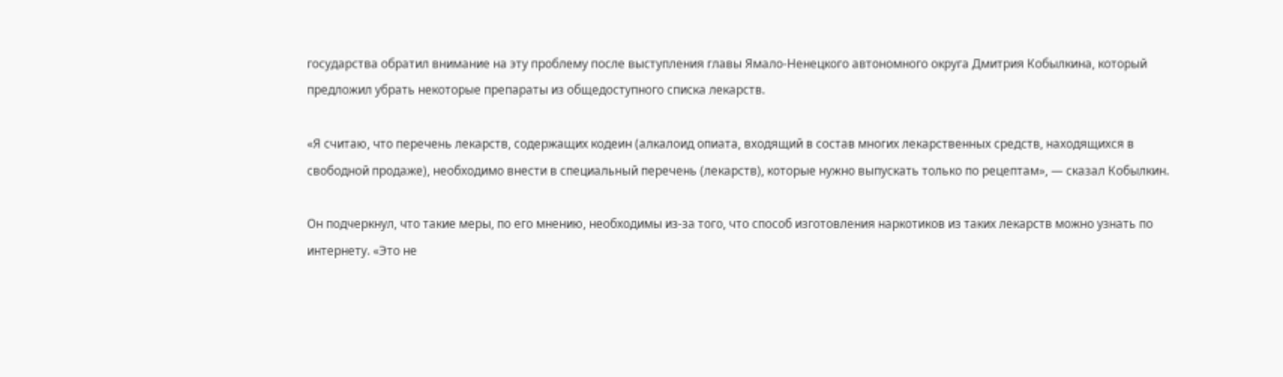государства обратил внимание на эту проблему после выступления главы Ямало-Ненецкого автономного округа Дмитрия Кобылкина, который предложил убрать некоторые препараты из общедоступного списка лекарств.

«Я считаю, что перечень лекарств, содержащих кодеин (алкалоид опиата, входящий в состав многих лекарственных средств, находящихся в свободной продаже), необходимо внести в специальный перечень (лекарств), которые нужно выпускать только по рецептам», — сказал Кобылкин.

Он подчеркнул, что такие меры, по его мнению, необходимы из-за того, что способ изготовления наркотиков из таких лекарств можно узнать по интернету. «Это не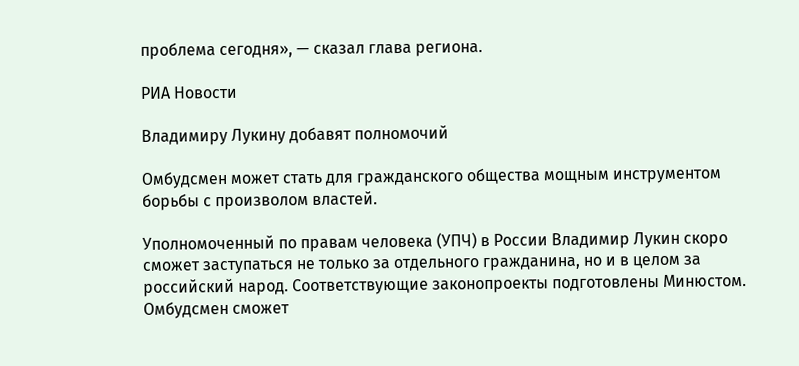проблема сегодня», — сказал глава региона.

РИА Новости

Владимиру Лукину добавят полномочий

Омбудсмен может стать для гражданского общества мощным инструментом борьбы с произволом властей.

Уполномоченный по правам человека (УПЧ) в России Владимир Лукин скоро сможет заступаться не только за отдельного гражданина, но и в целом за российский народ. Соответствующие законопроекты подготовлены Минюстом. Омбудсмен сможет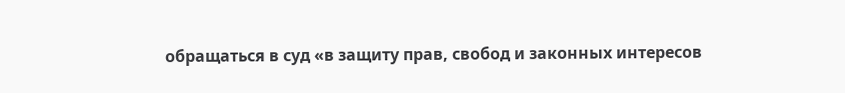обращаться в суд «в защиту прав, свобод и законных интересов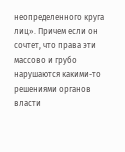неопределенного круга лиц». Причем если он сочтет, что права эти массово и грубо нарушаются какими-то решениями органов власти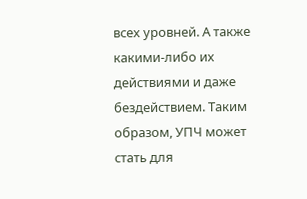всех уровней. А также какими-либо их действиями и даже бездействием. Таким образом, УПЧ может стать для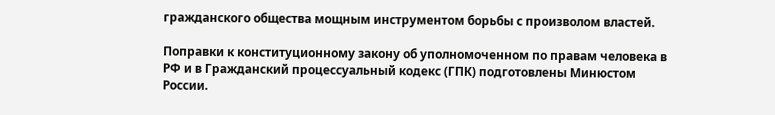гражданского общества мощным инструментом борьбы с произволом властей.

Поправки к конституционному закону об уполномоченном по правам человека в РФ и в Гражданский процессуальный кодекс (ГПК) подготовлены Минюстом России.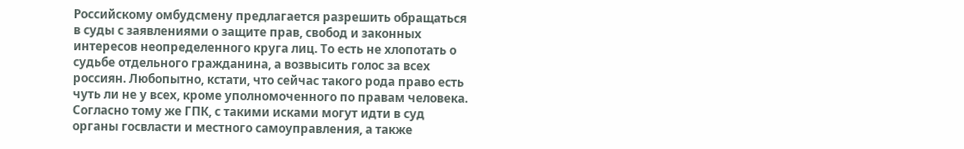Российскому омбудсмену предлагается разрешить обращаться в суды с заявлениями о защите прав, свобод и законных интересов неопределенного круга лиц. То есть не хлопотать о судьбе отдельного гражданина, а возвысить голос за всех россиян. Любопытно, кстати, что сейчас такого рода право есть чуть ли не у всех, кроме уполномоченного по правам человека. Согласно тому же ГПК, с такими исками могут идти в суд органы госвласти и местного самоуправления, а также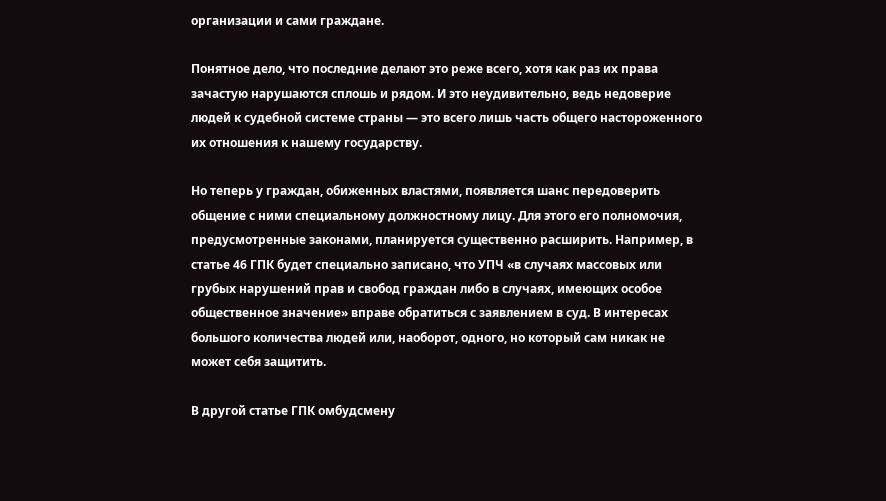организации и сами граждане.

Понятное дело, что последние делают это реже всего, хотя как раз их права зачастую нарушаются сплошь и рядом. И это неудивительно, ведь недоверие людей к судебной системе страны — это всего лишь часть общего настороженного их отношения к нашему государству.

Но теперь у граждан, обиженных властями, появляется шанс передоверить общение с ними специальному должностному лицу. Для этого его полномочия, предусмотренные законами, планируется существенно расширить. Например, в статье 46 ГПК будет специально записано, что УПЧ «в случаях массовых или грубых нарушений прав и свобод граждан либо в случаях, имеющих особое общественное значение» вправе обратиться с заявлением в суд. В интересах большого количества людей или, наоборот, одного, но который сам никак не может себя защитить.

В другой статье ГПК омбудсмену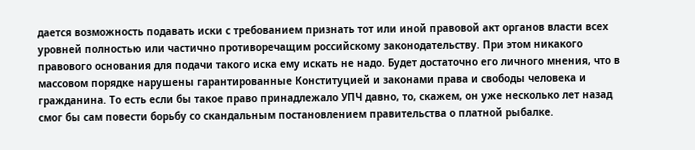дается возможность подавать иски с требованием признать тот или иной правовой акт органов власти всех уровней полностью или частично противоречащим российскому законодательству. При этом никакого правового основания для подачи такого иска ему искать не надо. Будет достаточно его личного мнения, что в массовом порядке нарушены гарантированные Конституцией и законами права и свободы человека и гражданина. То есть если бы такое право принадлежало УПЧ давно, то, скажем, он уже несколько лет назад смог бы сам повести борьбу со скандальным постановлением правительства о платной рыбалке.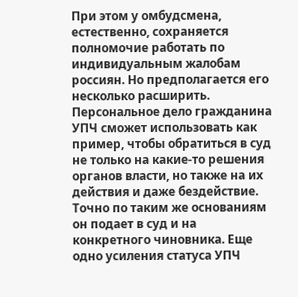При этом у омбудсмена, естественно, сохраняется полномочие работать по индивидуальным жалобам россиян. Но предполагается его несколько расширить. Персональное дело гражданина УПЧ сможет использовать как пример, чтобы обратиться в суд не только на какие-то решения органов власти, но также на их действия и даже бездействие. Точно по таким же основаниям он подает в суд и на конкретного чиновника. Еще одно усиления статуса УПЧ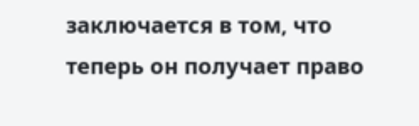заключается в том, что теперь он получает право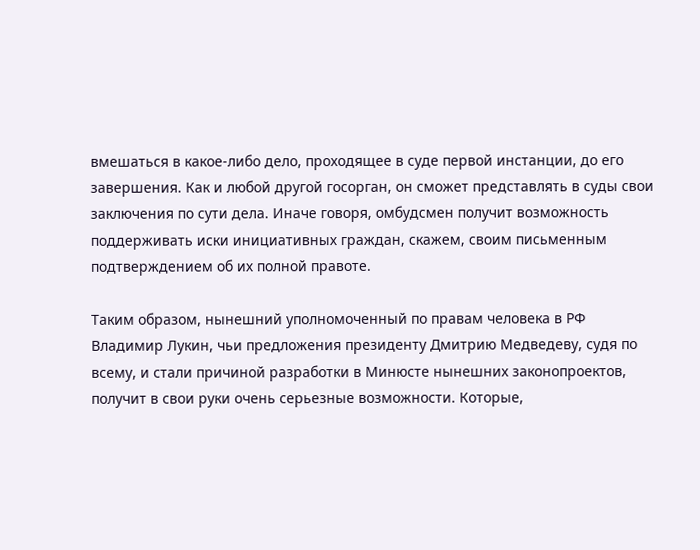вмешаться в какое-либо дело, проходящее в суде первой инстанции, до его завершения. Как и любой другой госорган, он сможет представлять в суды свои заключения по сути дела. Иначе говоря, омбудсмен получит возможность поддерживать иски инициативных граждан, скажем, своим письменным подтверждением об их полной правоте.

Таким образом, нынешний уполномоченный по правам человека в РФ Владимир Лукин, чьи предложения президенту Дмитрию Медведеву, судя по всему, и стали причиной разработки в Минюсте нынешних законопроектов, получит в свои руки очень серьезные возможности. Которые,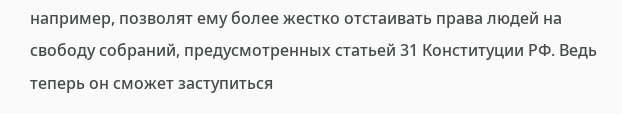например, позволят ему более жестко отстаивать права людей на свободу собраний, предусмотренных статьей 31 Конституции РФ. Ведь теперь он сможет заступиться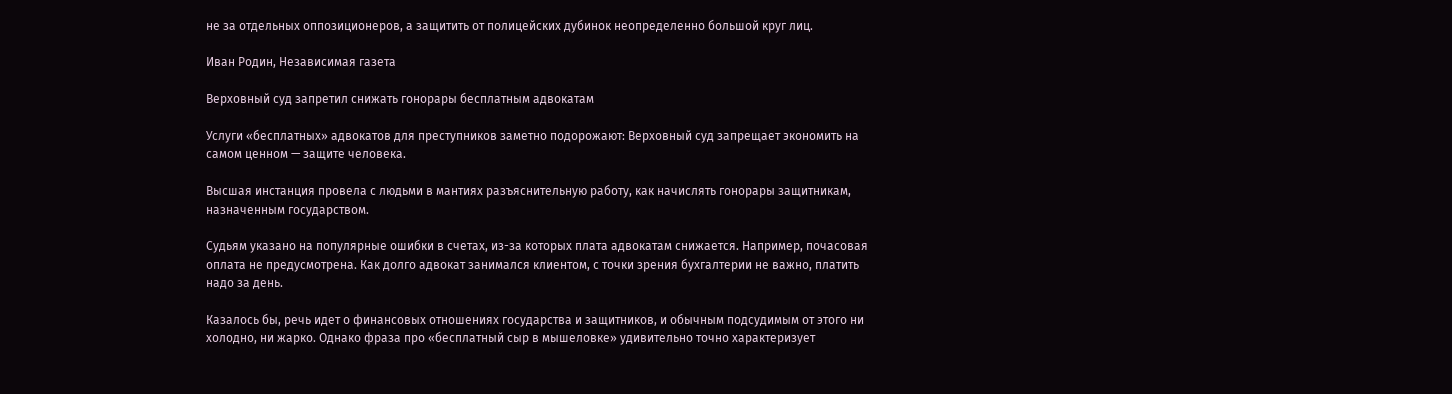не за отдельных оппозиционеров, а защитить от полицейских дубинок неопределенно большой круг лиц.

Иван Родин, Независимая газета

Верховный суд запретил снижать гонорары бесплатным адвокатам

Услуги «бесплатных» адвокатов для преступников заметно подорожают: Верховный суд запрещает экономить на самом ценном — защите человека.

Высшая инстанция провела с людьми в мантиях разъяснительную работу, как начислять гонорары защитникам, назначенным государством.

Судьям указано на популярные ошибки в счетах, из-за которых плата адвокатам снижается. Например, почасовая оплата не предусмотрена. Как долго адвокат занимался клиентом, с точки зрения бухгалтерии не важно, платить надо за день.

Казалось бы, речь идет о финансовых отношениях государства и защитников, и обычным подсудимым от этого ни холодно, ни жарко. Однако фраза про «бесплатный сыр в мышеловке» удивительно точно характеризует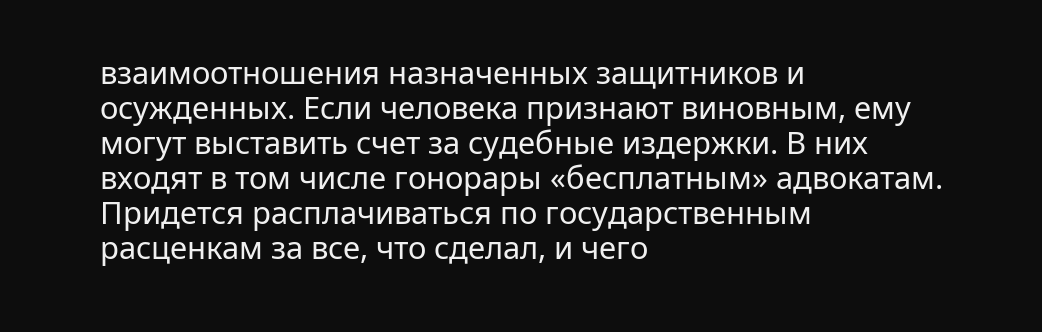взаимоотношения назначенных защитников и осужденных. Если человека признают виновным, ему могут выставить счет за судебные издержки. В них входят в том числе гонорары «бесплатным» адвокатам. Придется расплачиваться по государственным расценкам за все, что сделал, и чего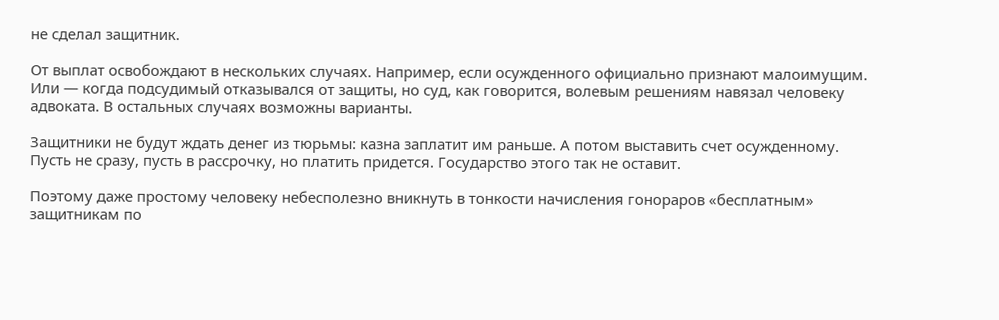не сделал защитник.

От выплат освобождают в нескольких случаях. Например, если осужденного официально признают малоимущим. Или — когда подсудимый отказывался от защиты, но суд, как говорится, волевым решениям навязал человеку адвоката. В остальных случаях возможны варианты.

Защитники не будут ждать денег из тюрьмы: казна заплатит им раньше. А потом выставить счет осужденному. Пусть не сразу, пусть в рассрочку, но платить придется. Государство этого так не оставит.

Поэтому даже простому человеку небесполезно вникнуть в тонкости начисления гонораров «бесплатным» защитникам по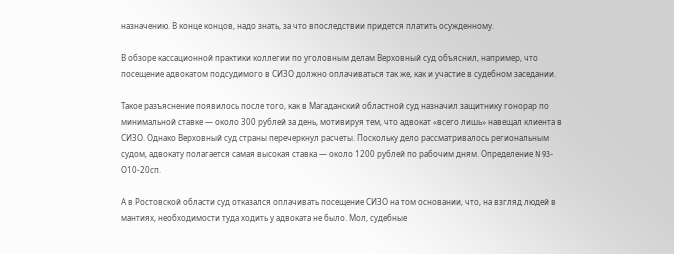назначению. В конце концов, надо знать, за что впоследствии придется платить осужденному.

В обзоре кассационной практики коллегии по уголовным делам Верховный суд объяснил, например, что посещение адвокатом подсудимого в СИЗО должно оплачиваться так же, как и участие в судебном заседании.

Такое разъяснение появилось после того, как в Магаданский областной суд назначил защитнику гонорар по минимальной ставке — около 300 рублей за день, мотивируя тем, что адвокат «всего лишь» навещал клиента в СИЗО. Однако Верховный суд страны перечеркнул расчеты. Поскольку дело рассматривалось региональным судом, адвокату полагается самая высокая ставка — около 1200 рублей по рабочим дням. Определение N 93-О10-20сп.

А в Ростовской области суд отказался оплачивать посещение СИЗО на том основании, что, на взгляд людей в мантиях, необходимости туда ходить у адвоката не было. Мол, судебные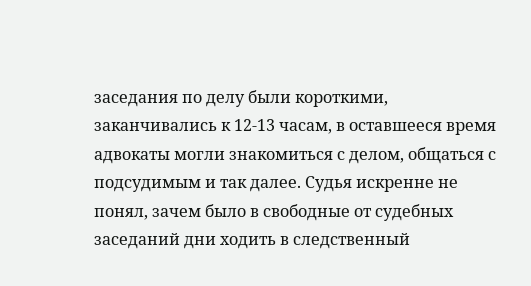заседания по делу были короткими, заканчивались к 12-13 часам, в оставшееся время адвокаты могли знакомиться с делом, общаться с подсудимым и так далее. Судья искренне не понял, зачем было в свободные от судебных заседаний дни ходить в следственный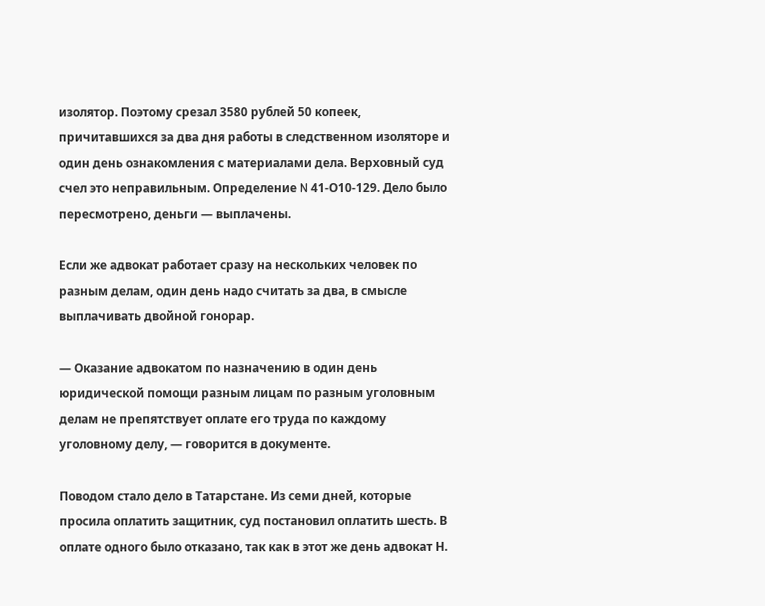изолятор. Поэтому срезал 3580 рублей 50 копеек, причитавшихся за два дня работы в следственном изоляторе и один день ознакомления с материалами дела. Верховный суд счел это неправильным. Определение N 41-О10-129. Дело было пересмотрено, деньги — выплачены.

Если же адвокат работает сразу на нескольких человек по разным делам, один день надо считать за два, в смысле выплачивать двойной гонорар.

— Оказание адвокатом по назначению в один день юридической помощи разным лицам по разным уголовным делам не препятствует оплате его труда по каждому уголовному делу, — говорится в документе.

Поводом стало дело в Татарстане. Из семи дней, которые просила оплатить защитник, суд постановил оплатить шесть. В оплате одного было отказано, так как в этот же день адвокат Н.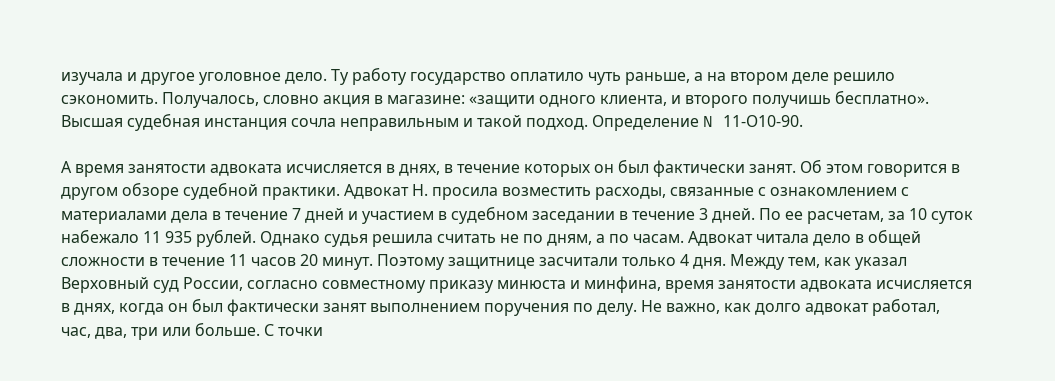изучала и другое уголовное дело. Ту работу государство оплатило чуть раньше, а на втором деле решило сэкономить. Получалось, словно акция в магазине: «защити одного клиента, и второго получишь бесплатно». Высшая судебная инстанция сочла неправильным и такой подход. Определение N 11-О10-90.

А время занятости адвоката исчисляется в днях, в течение которых он был фактически занят. Об этом говорится в другом обзоре судебной практики. Адвокат Н. просила возместить расходы, связанные с ознакомлением с материалами дела в течение 7 дней и участием в судебном заседании в течение 3 дней. По ее расчетам, за 10 суток набежало 11 935 рублей. Однако судья решила считать не по дням, а по часам. Адвокат читала дело в общей сложности в течение 11 часов 20 минут. Поэтому защитнице засчитали только 4 дня. Между тем, как указал Верховный суд России, согласно совместному приказу минюста и минфина, время занятости адвоката исчисляется в днях, когда он был фактически занят выполнением поручения по делу. Не важно, как долго адвокат работал, час, два, три или больше. С точки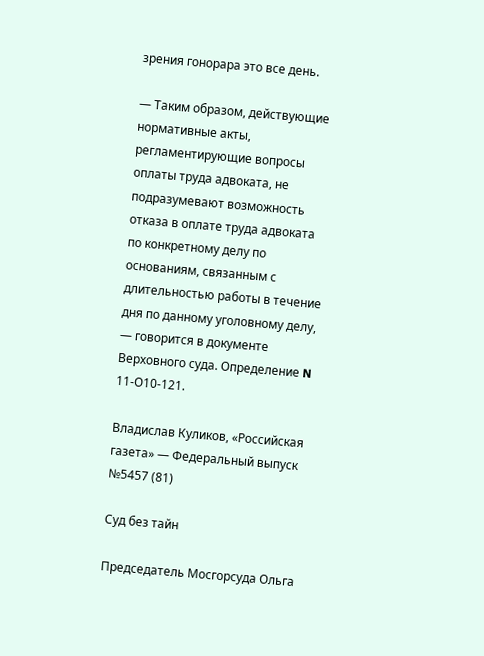зрения гонорара это все день.

— Таким образом, действующие нормативные акты, регламентирующие вопросы оплаты труда адвоката, не подразумевают возможность отказа в оплате труда адвоката по конкретному делу по основаниям, связанным с длительностью работы в течение дня по данному уголовному делу, — говорится в документе Верховного суда. Определение N 11-О10-121.

Владислав Куликов, «Российская газета» — Федеральный выпуск №5457 (81)

Суд без тайн

Председатель Мосгорсуда Ольга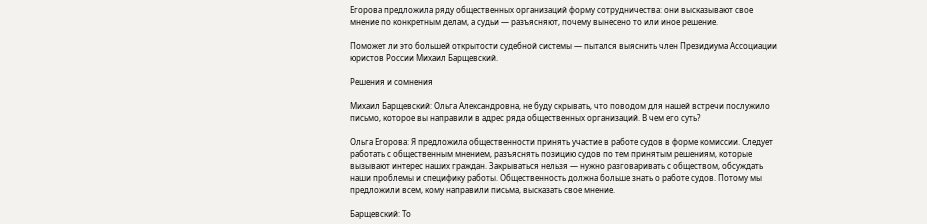Егорова предложила ряду общественных организаций форму сотрудничества: они высказывают свое мнение по конкретным делам, а судьи — разъясняют, почему вынесено то или иное решение.

Поможет ли это большей открытости судебной системы — пытался выяснить член Президиума Ассоциации юристов России Михаил Барщевский.

Решения и сомнения

Михаил Барщевский: Ольга Александровна, не буду скрывать, что поводом для нашей встречи послужило письмо, которое вы направили в адрес ряда общественных организаций. В чем его суть?

Ольга Егорова: Я предложила общественности принять участие в работе судов в форме комиссии. Следует работать с общественным мнением, разъяснять позицию судов по тем принятым решениям, которые вызывают интерес наших граждан. Закрываться нельзя — нужно разговаривать с обществом, обсуждать наши проблемы и специфику работы. Общественность должна больше знать о работе судов. Потому мы предложили всем, кому направили письма, высказать свое мнение.

Барщевский: То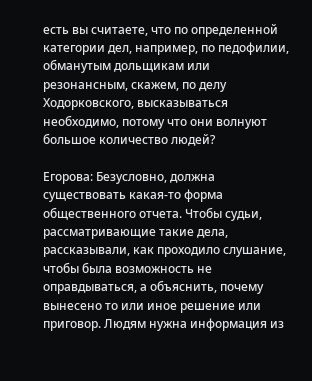есть вы считаете, что по определенной категории дел, например, по педофилии, обманутым дольщикам или резонансным, скажем, по делу Ходорковского, высказываться необходимо, потому что они волнуют большое количество людей?

Егорова: Безусловно, должна существовать какая-то форма общественного отчета. Чтобы судьи, рассматривающие такие дела, рассказывали, как проходило слушание, чтобы была возможность не оправдываться, а объяснить, почему вынесено то или иное решение или приговор. Людям нужна информация из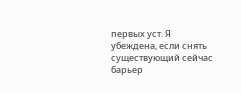первых уст. Я убеждена, если снять существующий сейчас барьер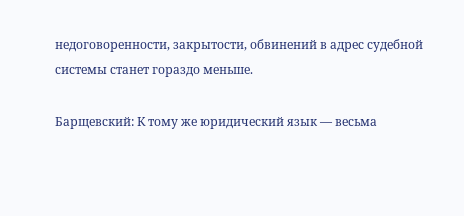недоговоренности, закрытости, обвинений в адрес судебной системы станет гораздо меньше.

Барщевский: К тому же юридический язык — весьма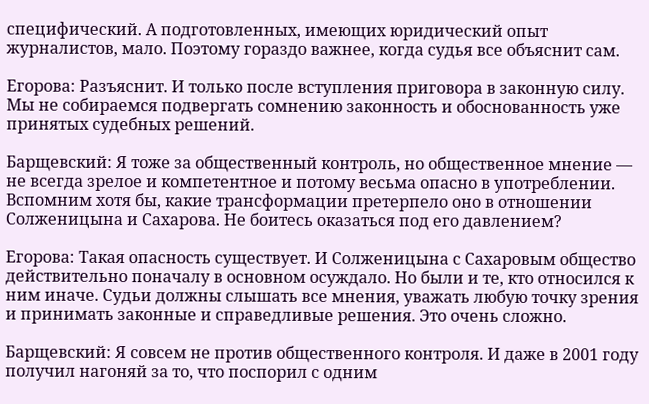специфический. А подготовленных, имеющих юридический опыт журналистов, мало. Поэтому гораздо важнее, когда судья все объяснит сам.

Егорова: Разъяснит. И только после вступления приговора в законную силу. Мы не собираемся подвергать сомнению законность и обоснованность уже принятых судебных решений.

Барщевский: Я тоже за общественный контроль, но общественное мнение — не всегда зрелое и компетентное и потому весьма опасно в употреблении. Вспомним хотя бы, какие трансформации претерпело оно в отношении Солженицына и Сахарова. Не боитесь оказаться под его давлением?

Егорова: Такая опасность существует. И Солженицына с Сахаровым общество действительно поначалу в основном осуждало. Но были и те, кто относился к ним иначе. Судьи должны слышать все мнения, уважать любую точку зрения и принимать законные и справедливые решения. Это очень сложно.

Барщевский: Я совсем не против общественного контроля. И даже в 2001 году получил нагоняй за то, что поспорил с одним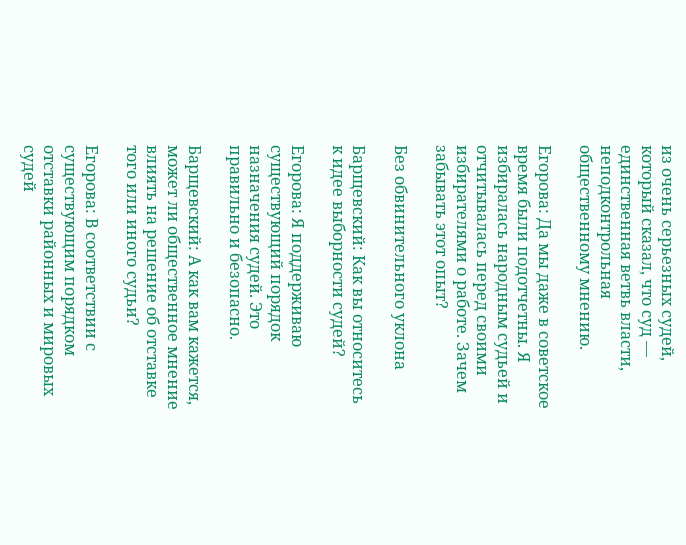из очень серьезных судей, который сказал, что суд — единственная ветвь власти, неподконтрольная общественному мнению.

Егорова: Да мы даже в советское время были подотчетны. Я избиралась народным судьей и отчитывалась перед своими избирателями о работе. Зачем забывать этот опыт?

Без обвинительного уклона

Барщевский: Как вы относитесь к идее выборности судей?

Егорова: Я поддерживаю существующий порядок назначения судей. Это правильно и безопасно.

Барщевский: А как вам кажется, может ли общественное мнение влиять на решение об отставке того или иного судьи?

Егорова: В соответствии с существующим порядком отставки районных и мировых судей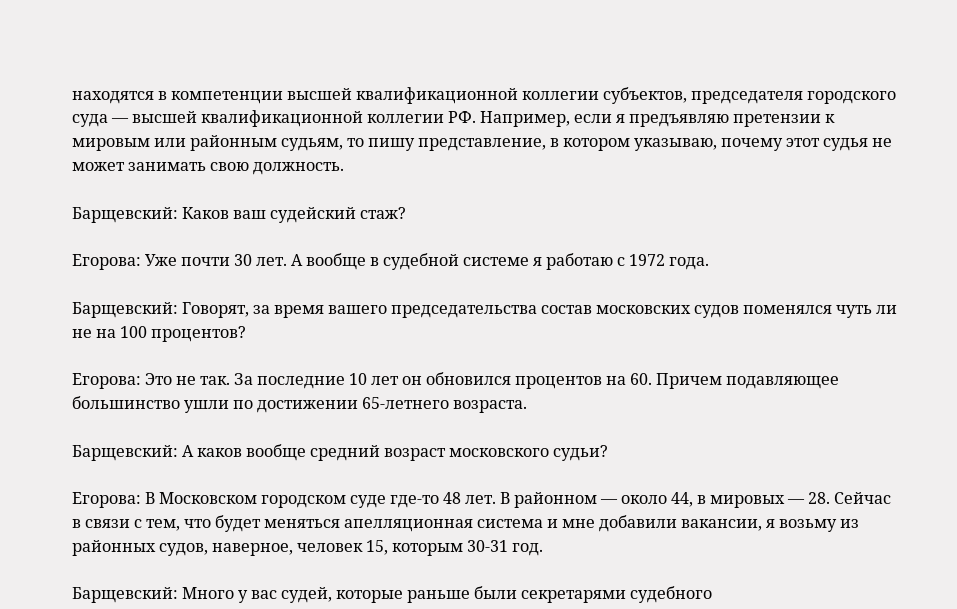находятся в компетенции высшей квалификационной коллегии субъектов, председателя городского суда — высшей квалификационной коллегии РФ. Например, если я предъявляю претензии к мировым или районным судьям, то пишу представление, в котором указываю, почему этот судья не может занимать свою должность.

Барщевский: Каков ваш судейский стаж?

Егорова: Уже почти 30 лет. А вообще в судебной системе я работаю с 1972 года.

Барщевский: Говорят, за время вашего председательства состав московских судов поменялся чуть ли не на 100 процентов?

Егорова: Это не так. За последние 10 лет он обновился процентов на 60. Причем подавляющее большинство ушли по достижении 65-летнего возраста.

Барщевский: А каков вообще средний возраст московского судьи?

Егорова: В Московском городском суде где-то 48 лет. В районном — около 44, в мировых — 28. Сейчас в связи с тем, что будет меняться апелляционная система и мне добавили вакансии, я возьму из районных судов, наверное, человек 15, которым 30-31 год.

Барщевский: Много у вас судей, которые раньше были секретарями судебного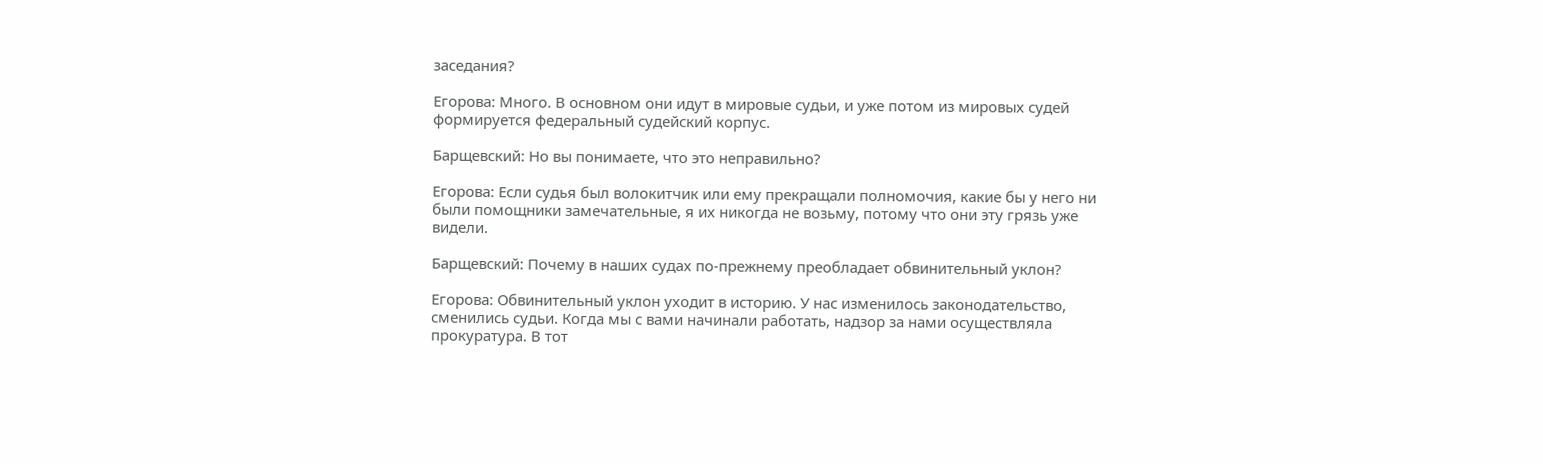заседания?

Егорова: Много. В основном они идут в мировые судьи, и уже потом из мировых судей формируется федеральный судейский корпус.

Барщевский: Но вы понимаете, что это неправильно?

Егорова: Если судья был волокитчик или ему прекращали полномочия, какие бы у него ни были помощники замечательные, я их никогда не возьму, потому что они эту грязь уже видели.

Барщевский: Почему в наших судах по-прежнему преобладает обвинительный уклон?

Егорова: Обвинительный уклон уходит в историю. У нас изменилось законодательство, сменились судьи. Когда мы с вами начинали работать, надзор за нами осуществляла прокуратура. В тот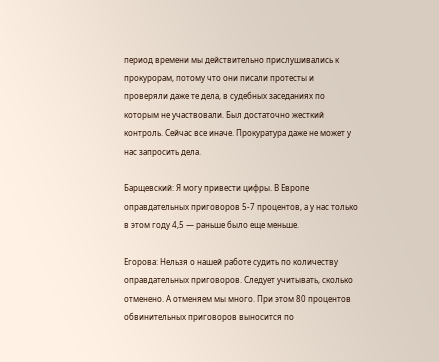период времени мы действительно прислушивались к прокурорам, потому что они писали протесты и проверяли даже те дела, в судебных заседаниях по которым не участвовали. Был достаточно жесткий контроль. Сейчас все иначе. Прокуратура даже не может у нас запросить дела.

Барщевский: Я могу привести цифры. В Европе оправдательных приговоров 5-7 процентов, а у нас только в этом году 4,5 — раньше было еще меньше.

Егорова: Нельзя о нашей работе судить по количеству оправдательных приговоров. Следует учитывать, сколько отменено. А отменяем мы много. При этом 80 процентов обвинительных приговоров выносится по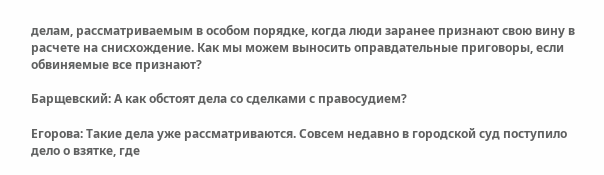делам, рассматриваемым в особом порядке, когда люди заранее признают свою вину в расчете на снисхождение. Как мы можем выносить оправдательные приговоры, если обвиняемые все признают?

Барщевский: А как обстоят дела со сделками с правосудием?

Егорова: Такие дела уже рассматриваются. Совсем недавно в городской суд поступило дело о взятке, где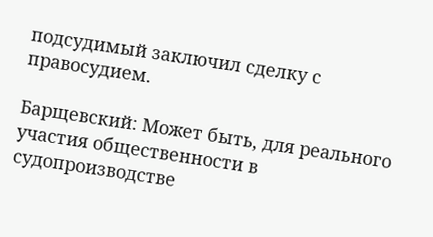подсудимый заключил сделку с правосудием.

Барщевский: Может быть, для реального участия общественности в судопроизводстве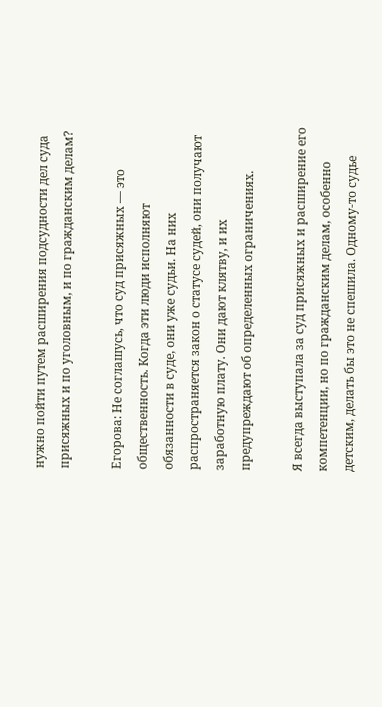нужно пойти путем расширения подсудности дел суда присяжных и по уголовным, и по гражданским делам?

Егорова: Не соглашусь, что суд присяжных — это общественность. Когда эти люди исполняют обязанности в суде, они уже судьи. На них распространяется закон о статусе судей, они получают заработную плату. Они дают клятву, и их предупреждают об определенных ограничениях.

Я всегда выступала за суд присяжных и расширение его компетенции, но по гражданским делам, особенно детским, делать бы это не спешила. Одному-то судье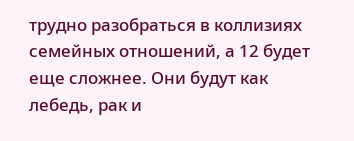трудно разобраться в коллизиях семейных отношений, а 12 будет еще сложнее. Они будут как лебедь, рак и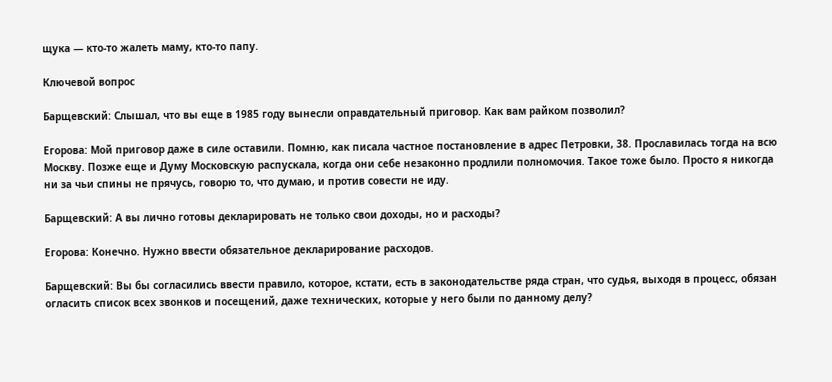щука — кто-то жалеть маму, кто-то папу.

Ключевой вопрос

Барщевский: Слышал, что вы еще в 1985 году вынесли оправдательный приговор. Как вам райком позволил?

Егорова: Мой приговор даже в силе оставили. Помню, как писала частное постановление в адрес Петровки, 38. Прославилась тогда на всю Москву. Позже еще и Думу Московскую распускала, когда они себе незаконно продлили полномочия. Такое тоже было. Просто я никогда ни за чьи спины не прячусь, говорю то, что думаю, и против совести не иду.

Барщевский: А вы лично готовы декларировать не только свои доходы, но и расходы?

Егорова: Конечно. Нужно ввести обязательное декларирование расходов.

Барщевский: Вы бы согласились ввести правило, которое, кстати, есть в законодательстве ряда стран, что судья, выходя в процесс, обязан огласить список всех звонков и посещений, даже технических, которые у него были по данному делу?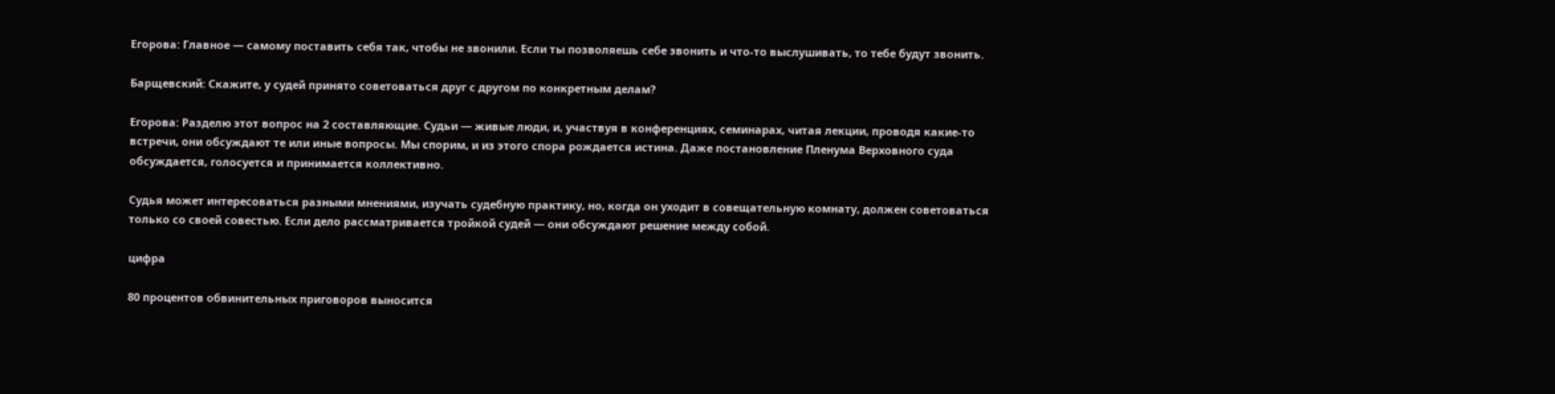Егорова: Главное — самому поставить себя так, чтобы не звонили. Если ты позволяешь себе звонить и что-то выслушивать, то тебе будут звонить.

Барщевский: Скажите, у судей принято советоваться друг с другом по конкретным делам?

Егорова: Разделю этот вопрос на 2 составляющие. Судьи — живые люди, и, участвуя в конференциях, семинарах, читая лекции, проводя какие-то встречи, они обсуждают те или иные вопросы. Мы спорим, и из этого спора рождается истина. Даже постановление Пленума Верховного суда обсуждается, голосуется и принимается коллективно.

Судья может интересоваться разными мнениями, изучать судебную практику, но, когда он уходит в совещательную комнату, должен советоваться только со своей совестью. Если дело рассматривается тройкой судей — они обсуждают решение между собой.

цифра

80 процентов обвинительных приговоров выносится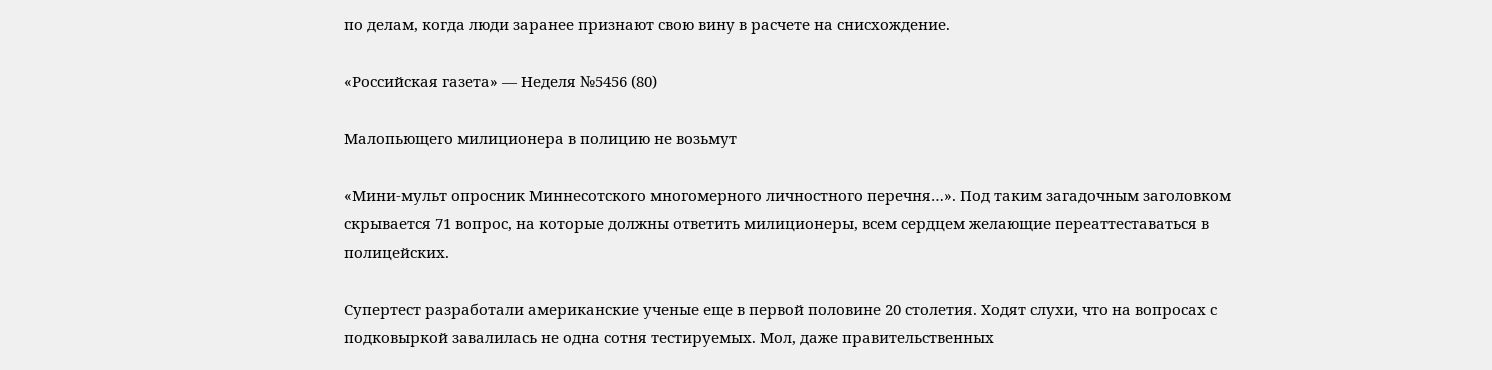по делам, когда люди заранее признают свою вину в расчете на снисхождение.

«Российская газета» — Неделя №5456 (80)

Малопьющего милиционера в полицию не возьмут

«Мини-мульт опросник Миннесотского многомерного личностного перечня…». Под таким загадочным заголовком скрывается 71 вопрос, на которые должны ответить милиционеры, всем сердцем желающие переаттеставаться в полицейских.

Супертест разработали американские ученые еще в первой половине 20 столетия. Ходят слухи, что на вопросах с подковыркой завалилась не одна сотня тестируемых. Мол, даже правительственных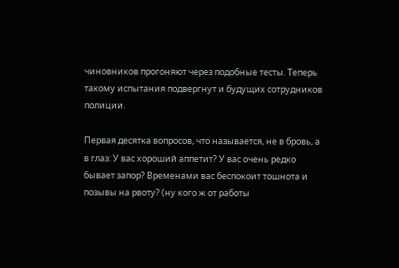чиновников прогоняют через подобные тесты. Теперь такому испытания подвергнут и будущих сотрудников полиции.

Первая десятка вопросов, что называется, не в бровь, а в глаз: У вас хороший аппетит? У вас очень редко бывает запор? Временами вас беспокоит тошнота и позывы на рвоту? (ну кого ж от работы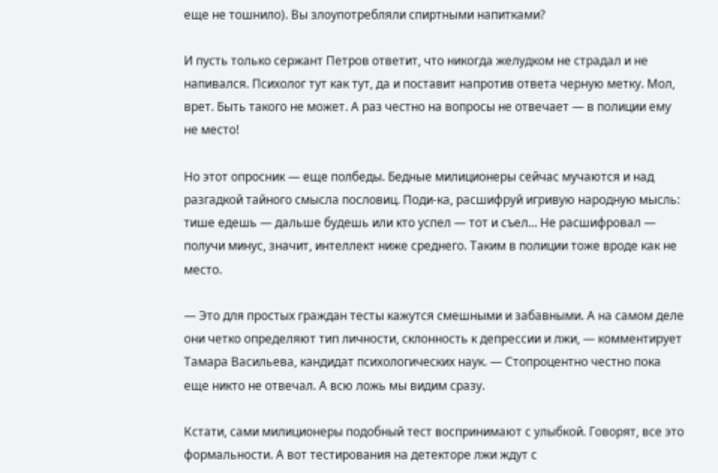еще не тошнило). Вы злоупотребляли спиртными напитками?

И пусть только сержант Петров ответит, что никогда желудком не страдал и не напивался. Психолог тут как тут, да и поставит напротив ответа черную метку. Мол, врет. Быть такого не может. А раз честно на вопросы не отвечает — в полиции ему не место!

Но этот опросник — еще полбеды. Бедные милиционеры сейчас мучаются и над разгадкой тайного смысла пословиц. Поди-ка, расшифруй игривую народную мысль: тише едешь — дальше будешь или кто успел — тот и съел… Не расшифровал — получи минус, значит, интеллект ниже среднего. Таким в полиции тоже вроде как не место.

— Это для простых граждан тесты кажутся смешными и забавными. А на самом деле они четко определяют тип личности, склонность к депрессии и лжи, — комментирует Тамара Васильева, кандидат психологических наук. — Стопроцентно честно пока еще никто не отвечал. А всю ложь мы видим сразу.

Кстати, сами милиционеры подобный тест воспринимают с улыбкой. Говорят, все это формальности. А вот тестирования на детекторе лжи ждут с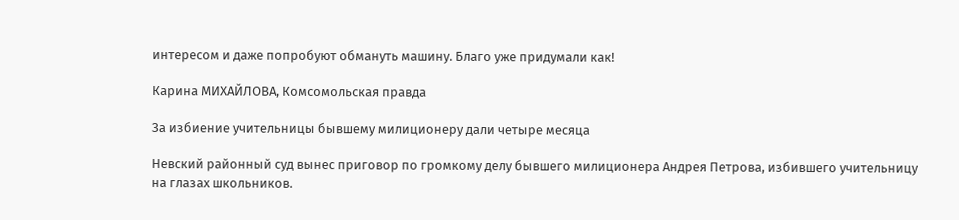интересом и даже попробуют обмануть машину. Благо уже придумали как!

Карина МИХАЙЛОВА, Комсомольская правда

За избиение учительницы бывшему милиционеру дали четыре месяца

Невский районный суд вынес приговор по громкому делу бывшего милиционера Андрея Петрова, избившего учительницу на глазах школьников.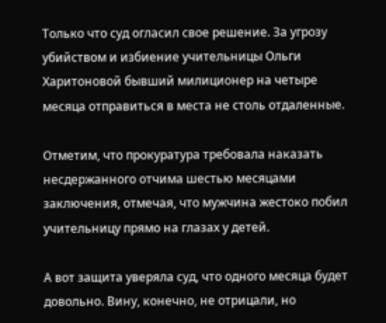Только что суд огласил свое решение. За угрозу убийством и избиение учительницы Ольги Харитоновой бывший милиционер на четыре месяца отправиться в места не столь отдаленные.

Отметим, что прокуратура требовала наказать несдержанного отчима шестью месяцами заключения, отмечая, что мужчина жестоко побил учительницу прямо на глазах у детей.

А вот защита уверяла суд, что одного месяца будет довольно. Вину, конечно, не отрицали, но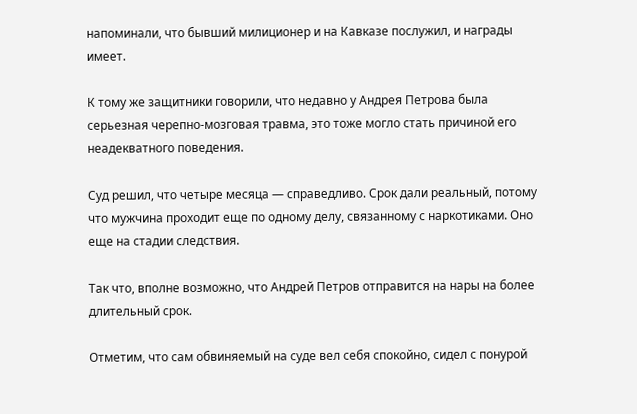напоминали, что бывший милиционер и на Кавказе послужил, и награды имеет.

К тому же защитники говорили, что недавно у Андрея Петрова была серьезная черепно-мозговая травма, это тоже могло стать причиной его неадекватного поведения.

Суд решил, что четыре месяца — справедливо. Срок дали реальный, потому что мужчина проходит еще по одному делу, связанному с наркотиками. Оно еще на стадии следствия.

Так что, вполне возможно, что Андрей Петров отправится на нары на более длительный срок.

Отметим, что сам обвиняемый на суде вел себя спокойно, сидел с понурой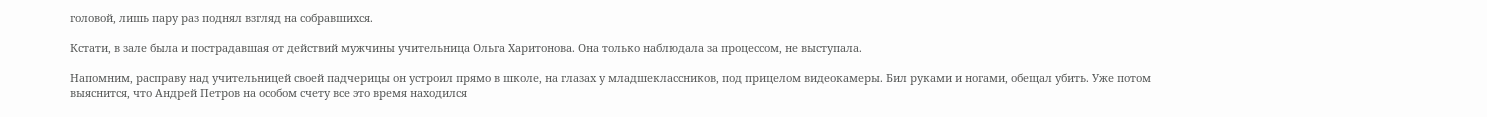головой, лишь пару раз поднял взгляд на собравшихся.

Кстати, в зале была и пострадавшая от действий мужчины учительница Ольга Харитонова. Она только наблюдала за процессом, не выступала.

Напомним, расправу над учительницей своей падчерицы он устроил прямо в школе, на глазах у младшеклассников, под прицелом видеокамеры. Бил руками и ногами, обещал убить. Уже потом выяснится, что Андрей Петров на особом счету все это время находился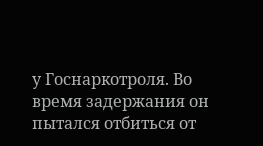у Госнаркотроля. Во время задержания он пытался отбиться от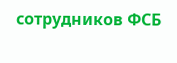сотрудников ФСБ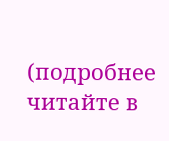(подробнее читайте в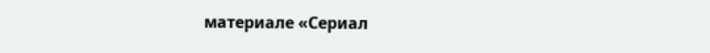материале «Сериал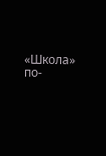«Школа» по-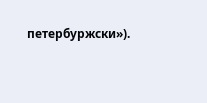петербуржски»).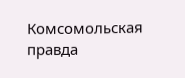Комсомольская правда